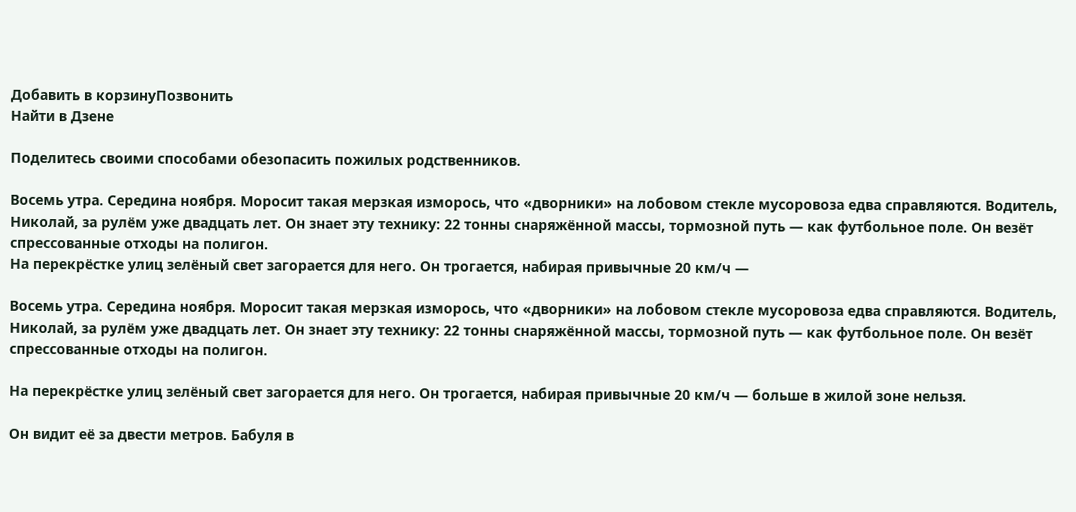Добавить в корзинуПозвонить
Найти в Дзене

Поделитесь своими способами обезопасить пожилых родственников.

Восемь утра. Середина ноября. Моросит такая мерзкая изморось, что «дворники» на лобовом стекле мусоровоза едва справляются. Водитель, Николай, за рулём уже двадцать лет. Он знает эту технику: 22 тонны снаряжённой массы, тормозной путь — как футбольное поле. Он везёт спрессованные отходы на полигон.
На перекрёстке улиц зелёный свет загорается для него. Он трогается, набирая привычные 20 км/ч —

Восемь утра. Середина ноября. Моросит такая мерзкая изморось, что «дворники» на лобовом стекле мусоровоза едва справляются. Водитель, Николай, за рулём уже двадцать лет. Он знает эту технику: 22 тонны снаряжённой массы, тормозной путь — как футбольное поле. Он везёт спрессованные отходы на полигон.

На перекрёстке улиц зелёный свет загорается для него. Он трогается, набирая привычные 20 км/ч — больше в жилой зоне нельзя.

Он видит её за двести метров. Бабуля в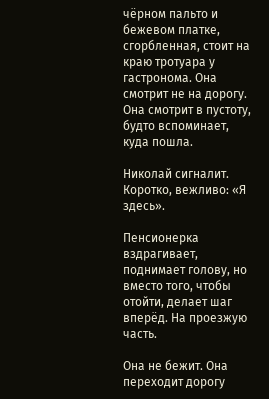чёрном пальто и бежевом платке, сгорбленная, стоит на краю тротуара у гастронома. Она смотрит не на дорогу. Она смотрит в пустоту, будто вспоминает, куда пошла.

Николай сигналит. Коротко, вежливо: «Я здесь».

Пенсионерка вздрагивает, поднимает голову, но вместо того, чтобы отойти, делает шаг вперёд. На проезжую часть.

Она не бежит. Она переходит дорогу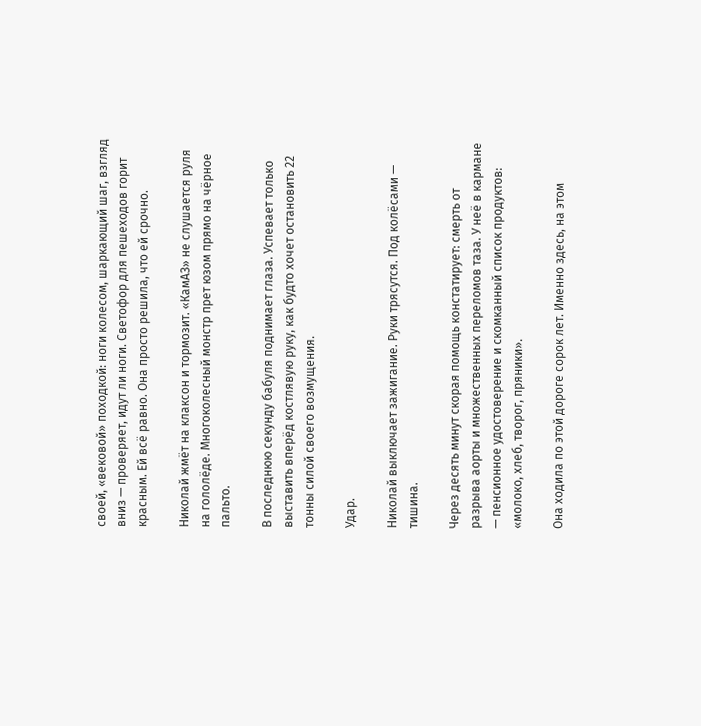своей, «вековой» походкой: ноги колесом, шаркающий шаг, взгляд вниз — проверяет, идут ли ноги. Светофор для пешеходов горит красным. Ей всё равно. Она просто решила, что ей срочно.

Николай жмёт на клаксон и тормозит. «КамАЗ» не слушается руля на гололёде. Многоколесный монстр прет юзом прямо на чёрное пальто.

В последнюю секунду бабуля поднимает глаза. Успевает только выставить вперёд костлявую руку, как будто хочет остановить 22 тонны силой своего возмущения.

Удар.

Николай выключает зажигание. Руки трясутся. Под колёсами — тишина.

Через десять минут скорая помощь констатирует: смерть от разрыва аорты и множественных переломов таза. У неё в кармане — пенсионное удостоверение и скомканный список продуктов: «молоко, хлеб, творог, пряники».

Она ходила по этой дороге сорок лет. Именно здесь, на этом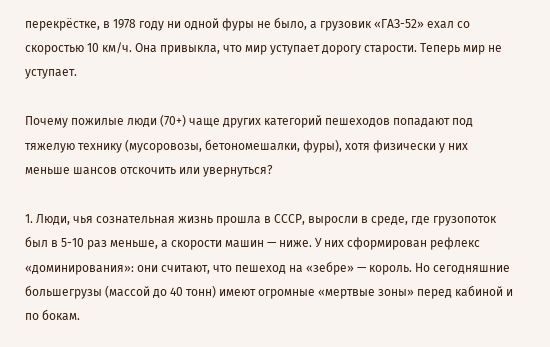перекрёстке, в 1978 году ни одной фуры не было, а грузовик «ГАЗ-52» ехал со скоростью 10 км/ч. Она привыкла, что мир уступает дорогу старости. Теперь мир не уступает.

Почему пожилые люди (70+) чаще других категорий пешеходов попадают под тяжелую технику (мусоровозы, бетономешалки, фуры), хотя физически у них меньше шансов отскочить или увернуться?

1. Люди, чья сознательная жизнь прошла в СССР, выросли в среде, где грузопоток был в 5-10 раз меньше, а скорости машин — ниже. У них сформирован рефлекс «доминирования»: они считают, что пешеход на «зебре» — король. Но сегодняшние большегрузы (массой до 40 тонн) имеют огромные «мертвые зоны» перед кабиной и по бокам.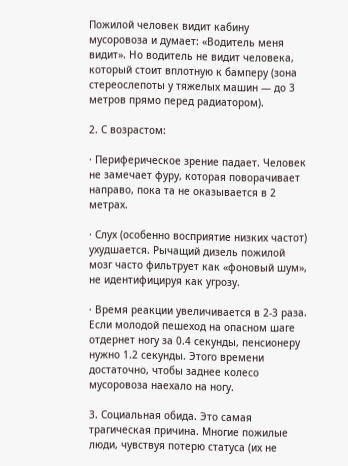Пожилой человек видит кабину мусоровоза и думает: «Водитель меня видит». Но водитель не видит человека, который стоит вплотную к бамперу (зона стереослепоты у тяжелых машин — до 3 метров прямо перед радиатором).

2. С возрастом:

· Периферическое зрение падает. Человек не замечает фуру, которая поворачивает направо, пока та не оказывается в 2 метрах.

· Слух (особенно восприятие низких частот) ухудшается. Рычащий дизель пожилой мозг часто фильтрует как «фоновый шум», не идентифицируя как угрозу.

· Время реакции увеличивается в 2-3 раза. Если молодой пешеход на опасном шаге отдернет ногу за 0.4 секунды, пенсионеру нужно 1.2 секунды. Этого времени достаточно, чтобы заднее колесо мусоровоза наехало на ногу.

3. Социальная обида. Это самая трагическая причина. Многие пожилые люди, чувствуя потерю статуса (их не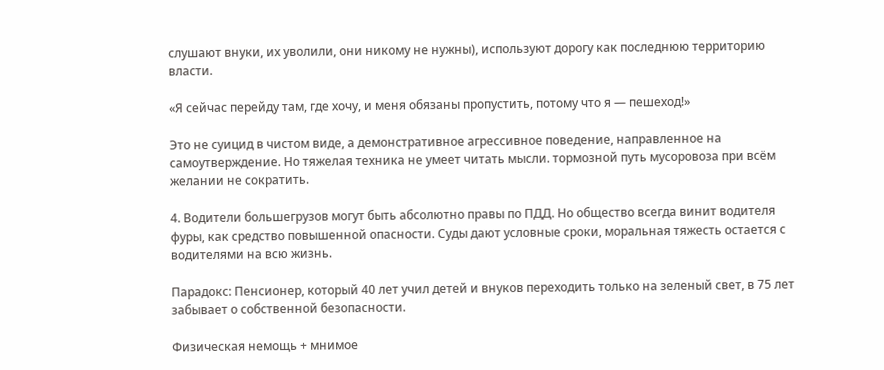слушают внуки, их уволили, они никому не нужны), используют дорогу как последнюю территорию власти.

«Я сейчас перейду там, где хочу, и меня обязаны пропустить, потому что я — пешеход!»

Это не суицид в чистом виде, а демонстративное агрессивное поведение, направленное на самоутверждение. Но тяжелая техника не умеет читать мысли. тормозной путь мусоровоза при всём желании не сократить.

4. Водители большегрузов могут быть абсолютно правы по ПДД. Но общество всегда винит водителя фуры, как средство повышенной опасности. Суды дают условные сроки, моральная тяжесть остается с водителями на всю жизнь.

Парадокс: Пенсионер, который 40 лет учил детей и внуков переходить только на зеленый свет, в 75 лет забывает о собственной безопасности.

Физическая немощь + мнимое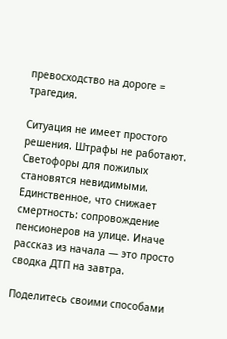превосходство на дороге = трагедия.

Ситуация не имеет простого решения. Штрафы не работают. Светофоры для пожилых становятся невидимыми. Единственное, что снижает смертность: сопровождение пенсионеров на улице. Иначе рассказ из начала — это просто сводка ДТП на завтра.

Поделитесь своими способами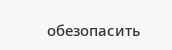обезопасить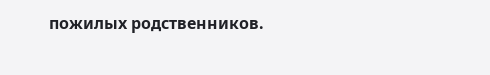пожилых родственников.